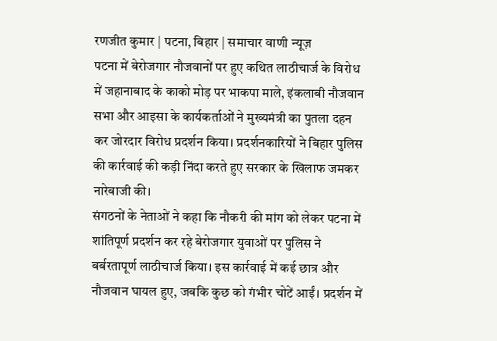रणजीत कुमार | पटना, बिहार | समाचार वाणी न्यूज़
पटना में बेरोजगार नौजवानों पर हुए कथित लाठीचार्ज के विरोध में जहानाबाद के काको मोड़ पर भाकपा माले, इंकलाबी नौजवान सभा और आइसा के कार्यकर्ताओं ने मुख्यमंत्री का पुतला दहन कर जोरदार विरोध प्रदर्शन किया। प्रदर्शनकारियों ने बिहार पुलिस की कार्रवाई की कड़ी निंदा करते हुए सरकार के खिलाफ जमकर नारेबाजी की।
संगठनों के नेताओं ने कहा कि नौकरी की मांग को लेकर पटना में शांतिपूर्ण प्रदर्शन कर रहे बेरोजगार युवाओं पर पुलिस ने बर्बरतापूर्ण लाठीचार्ज किया। इस कार्रवाई में कई छात्र और नौजवान घायल हुए, जबकि कुछ को गंभीर चोटें आईं। प्रदर्शन में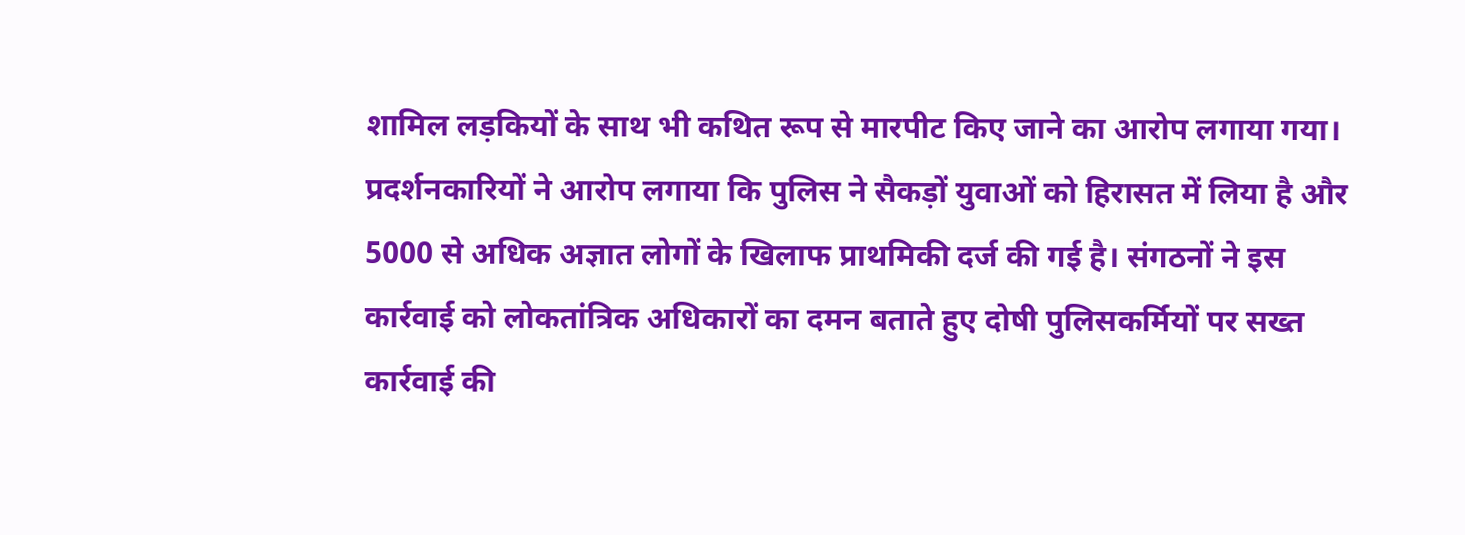शामिल लड़कियों के साथ भी कथित रूप से मारपीट किए जाने का आरोप लगाया गया।
प्रदर्शनकारियों ने आरोप लगाया कि पुलिस ने सैकड़ों युवाओं को हिरासत में लिया है और 5000 से अधिक अज्ञात लोगों के खिलाफ प्राथमिकी दर्ज की गई है। संगठनों ने इस कार्रवाई को लोकतांत्रिक अधिकारों का दमन बताते हुए दोषी पुलिसकर्मियों पर सख्त कार्रवाई की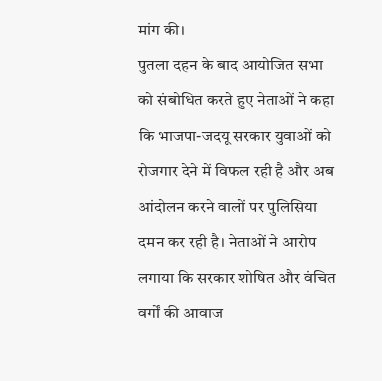मांग की।
पुतला दहन के बाद आयोजित सभा को संबोधित करते हुए नेताओं ने कहा कि भाजपा-जदयू सरकार युवाओं को रोजगार देने में विफल रही है और अब आंदोलन करने वालों पर पुलिसिया दमन कर रही है। नेताओं ने आरोप लगाया कि सरकार शोषित और वंचित वर्गों की आवाज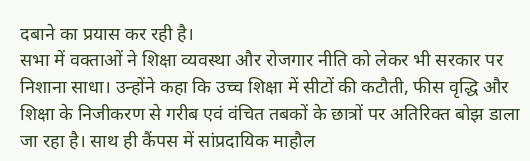दबाने का प्रयास कर रही है।
सभा में वक्ताओं ने शिक्षा व्यवस्था और रोजगार नीति को लेकर भी सरकार पर निशाना साधा। उन्होंने कहा कि उच्च शिक्षा में सीटों की कटौती, फीस वृद्धि और शिक्षा के निजीकरण से गरीब एवं वंचित तबकों के छात्रों पर अतिरिक्त बोझ डाला जा रहा है। साथ ही कैंपस में सांप्रदायिक माहौल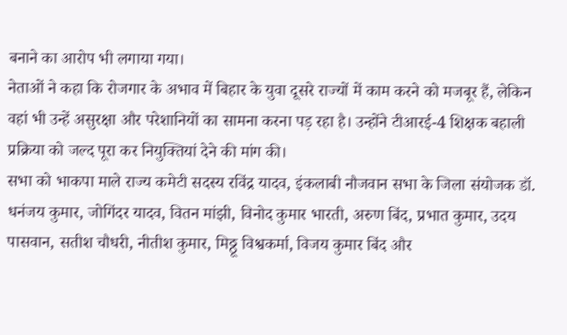बनाने का आरोप भी लगाया गया।
नेताओं ने कहा कि रोजगार के अभाव में बिहार के युवा दूसरे राज्यों में काम करने को मजबूर हैं, लेकिन वहां भी उन्हें असुरक्षा और परेशानियों का सामना करना पड़ रहा है। उन्होंने टीआरई-4 शिक्षक बहाली प्रक्रिया को जल्द पूरा कर नियुक्तियां देने की मांग की।
सभा को भाकपा माले राज्य कमेटी सदस्य रविंद्र यादव, इंकलाबी नौजवान सभा के जिला संयोजक डॉ. धनंजय कुमार, जोगिंदर यादव, वितन मांझी, विनोद कुमार भारती, अरुण बिंद, प्रभात कुमार, उदय पासवान, सतीश चौधरी, नीतीश कुमार, मिठ्ठू विश्वकर्मा, विजय कुमार बिंद और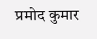प्रमोद कुमार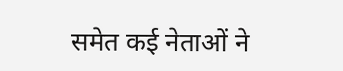समेत कई नेताओं ने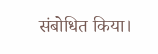संबोधित किया।